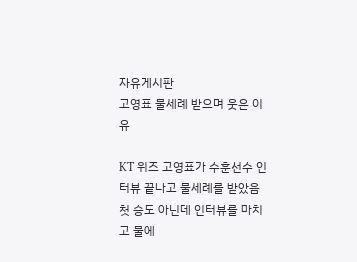자유게시판
고영표 물세례 받으며 웃은 이유

KT 위즈 고영표가 수훈선수 인터뷰 끝나고 물세례를 받았음
첫 승도 아닌데 인터뷰를 마치고 물에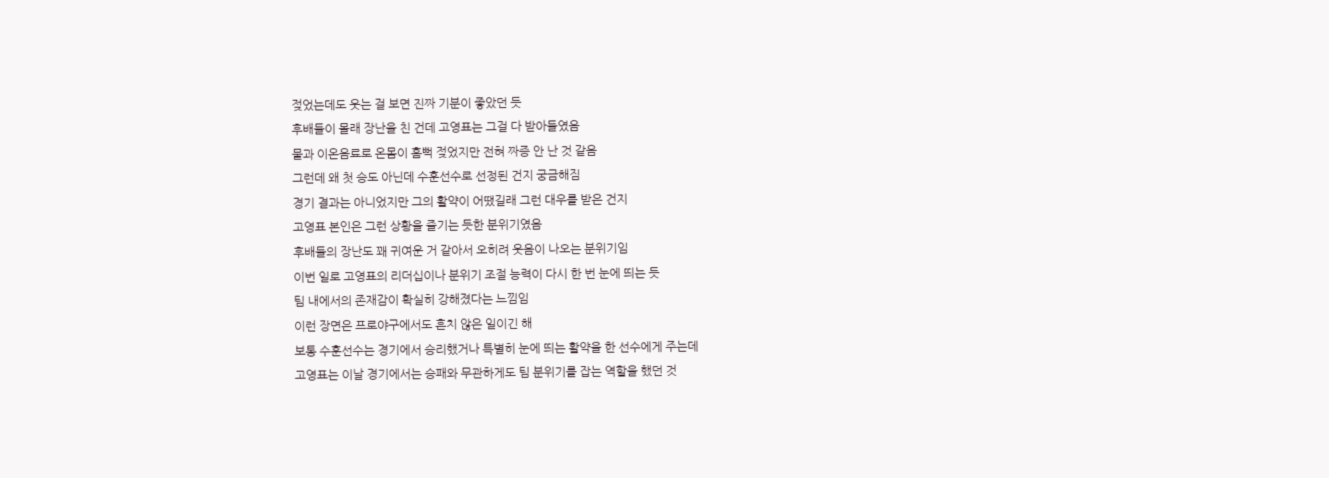젖었는데도 웃는 걸 보면 진짜 기분이 좋았던 듯
후배들이 몰래 장난을 친 건데 고영표는 그걸 다 받아들였음
물과 이온음료로 온몸이 흠뻑 젖었지만 전혀 짜증 안 난 것 같음
그런데 왜 첫 승도 아닌데 수훈선수로 선정된 건지 궁금해짐
경기 결과는 아니었지만 그의 활약이 어땠길래 그런 대우를 받은 건지
고영표 본인은 그런 상황을 즐기는 듯한 분위기였음
후배들의 장난도 꽤 귀여운 거 같아서 오히려 웃음이 나오는 분위기임
이번 일로 고영표의 리더십이나 분위기 조절 능력이 다시 한 번 눈에 띄는 듯
팀 내에서의 존재감이 확실히 강해졌다는 느낌임
이런 장면은 프로야구에서도 흔치 않은 일이긴 해
보통 수훈선수는 경기에서 승리했거나 특별히 눈에 띄는 활약을 한 선수에게 주는데
고영표는 이날 경기에서는 승패와 무관하게도 팀 분위기를 잡는 역할을 했던 것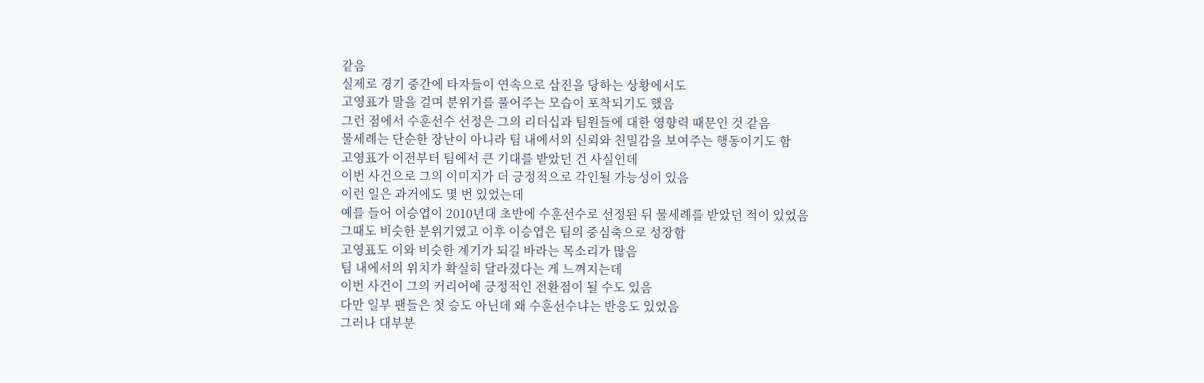같음
실제로 경기 중간에 타자들이 연속으로 삼진을 당하는 상황에서도
고영표가 말을 걸며 분위기를 풀어주는 모습이 포착되기도 했음
그런 점에서 수훈선수 선정은 그의 리더십과 팀원들에 대한 영향력 때문인 것 같음
물세례는 단순한 장난이 아니라 팀 내에서의 신뢰와 친밀감을 보여주는 행동이기도 함
고영표가 이전부터 팀에서 큰 기대를 받았던 건 사실인데
이번 사건으로 그의 이미지가 더 긍정적으로 각인될 가능성이 있음
이런 일은 과거에도 몇 번 있었는데
예를 들어 이승엽이 2010년대 초반에 수훈선수로 선정된 뒤 물세례를 받았던 적이 있었음
그때도 비슷한 분위기였고 이후 이승엽은 팀의 중심축으로 성장함
고영표도 이와 비슷한 계기가 되길 바라는 목소리가 많음
팀 내에서의 위치가 확실히 달라졌다는 게 느껴지는데
이번 사건이 그의 커리어에 긍정적인 전환점이 될 수도 있음
다만 일부 팬들은 첫 승도 아닌데 왜 수훈선수냐는 반응도 있었음
그러나 대부분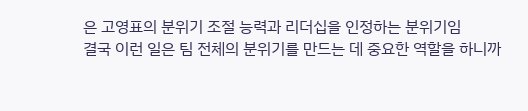은 고영표의 분위기 조절 능력과 리더십을 인정하는 분위기임
결국 이런 일은 팀 전체의 분위기를 만드는 데 중요한 역할을 하니까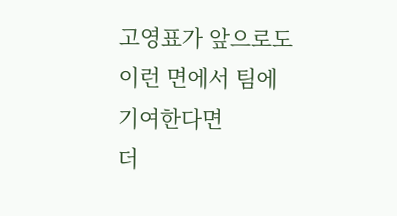고영표가 앞으로도 이런 면에서 팀에 기여한다면
더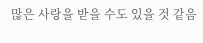많은 사랑을 받을 수도 있을 것 같음